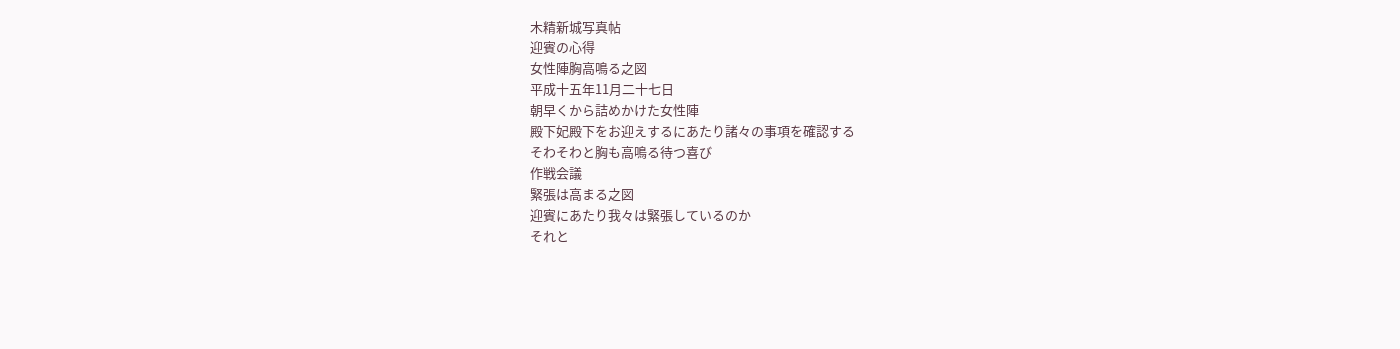木精新城写真帖
迎賓の心得
女性陣胸高鳴る之図
平成十五年11月二十七日
朝早くから詰めかけた女性陣
殿下妃殿下をお迎えするにあたり諸々の事項を確認する
そわそわと胸も高鳴る待つ喜び
作戦会議
緊張は高まる之図
迎賓にあたり我々は緊張しているのか
それと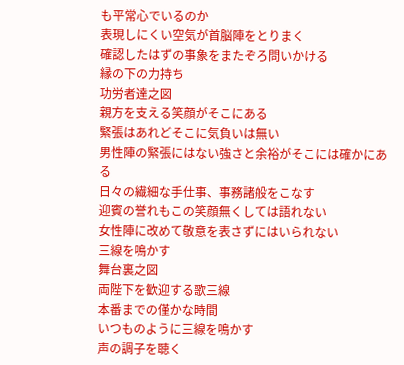も平常心でいるのか
表現しにくい空気が首脳陣をとりまく
確認したはずの事象をまたぞろ問いかける
縁の下の力持ち
功労者達之図
親方を支える笑顔がそこにある
緊張はあれどそこに気負いは無い
男性陣の緊張にはない強さと余裕がそこには確かにある
日々の繊細な手仕事、事務諸般をこなす
迎賓の誉れもこの笑顔無くしては語れない
女性陣に改めて敬意を表さずにはいられない
三線を鳴かす
舞台裏之図
両陛下を歓迎する歌三線
本番までの僅かな時間
いつものように三線を鳴かす
声の調子を聴く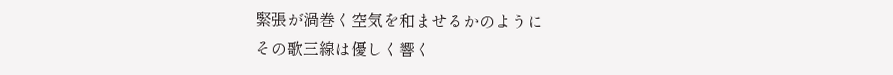緊張が渦巻く空気を和ませるかのように
その歌三線は優しく響く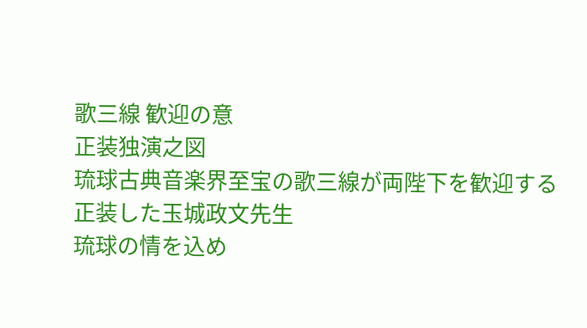歌三線 歓迎の意
正装独演之図
琉球古典音楽界至宝の歌三線が両陛下を歓迎する
正装した玉城政文先生
琉球の情を込め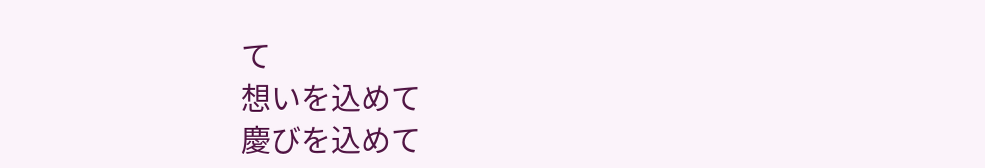て
想いを込めて
慶びを込めて